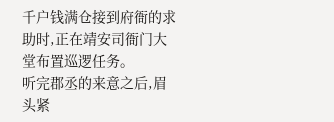千户钱满仓接到府衙的求助时,正在靖安司衙门大堂布置巡逻任务。
听完郡丞的来意之后,眉头紧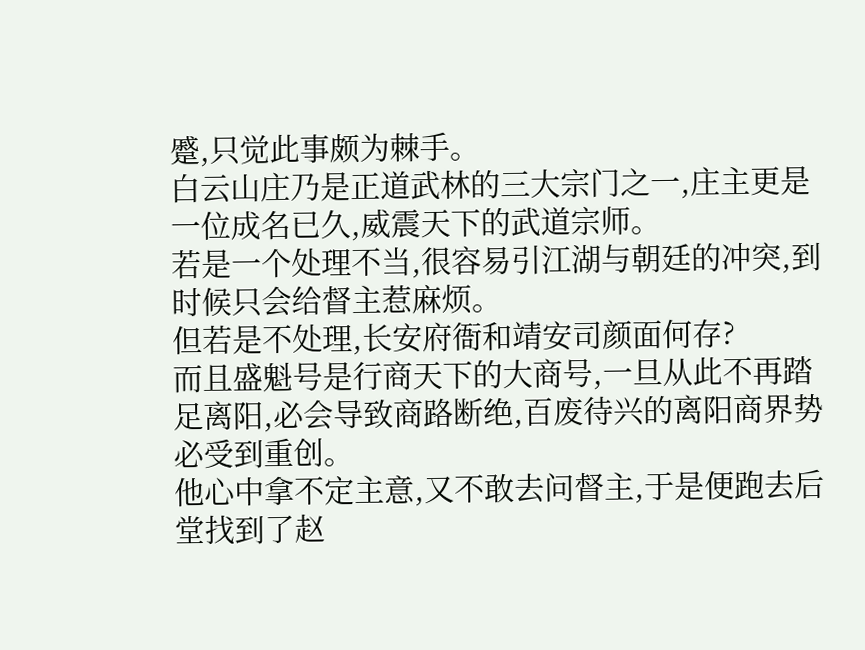蹙,只觉此事颇为棘手。
白云山庄乃是正道武林的三大宗门之一,庄主更是一位成名已久,威震天下的武道宗师。
若是一个处理不当,很容易引江湖与朝廷的冲突,到时候只会给督主惹麻烦。
但若是不处理,长安府衙和靖安司颜面何存?
而且盛魁号是行商天下的大商号,一旦从此不再踏足离阳,必会导致商路断绝,百废待兴的离阳商界势必受到重创。
他心中拿不定主意,又不敢去问督主,于是便跑去后堂找到了赵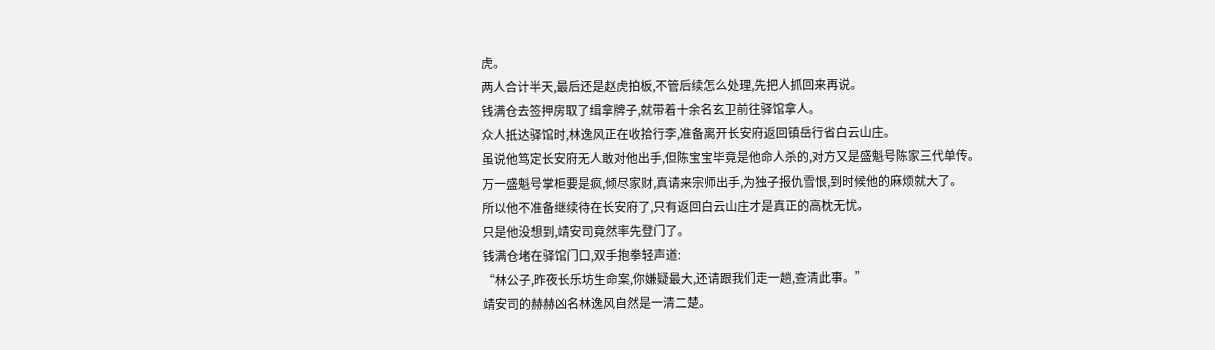虎。
两人合计半天,最后还是赵虎拍板,不管后续怎么处理,先把人抓回来再说。
钱满仓去签押房取了缉拿牌子,就带着十余名玄卫前往驿馆拿人。
众人抵达驿馆时,林逸风正在收拾行李,准备离开长安府返回镇岳行省白云山庄。
虽说他笃定长安府无人敢对他出手,但陈宝宝毕竟是他命人杀的,对方又是盛魁号陈家三代单传。
万一盛魁号掌柜要是疯,倾尽家财,真请来宗师出手,为独子报仇雪恨,到时候他的麻烦就大了。
所以他不准备继续待在长安府了,只有返回白云山庄才是真正的高枕无忧。
只是他没想到,靖安司竟然率先登门了。
钱满仓堵在驿馆门口,双手抱拳轻声道:
“林公子,昨夜长乐坊生命案,你嫌疑最大,还请跟我们走一趟,查清此事。”
靖安司的赫赫凶名林逸风自然是一清二楚。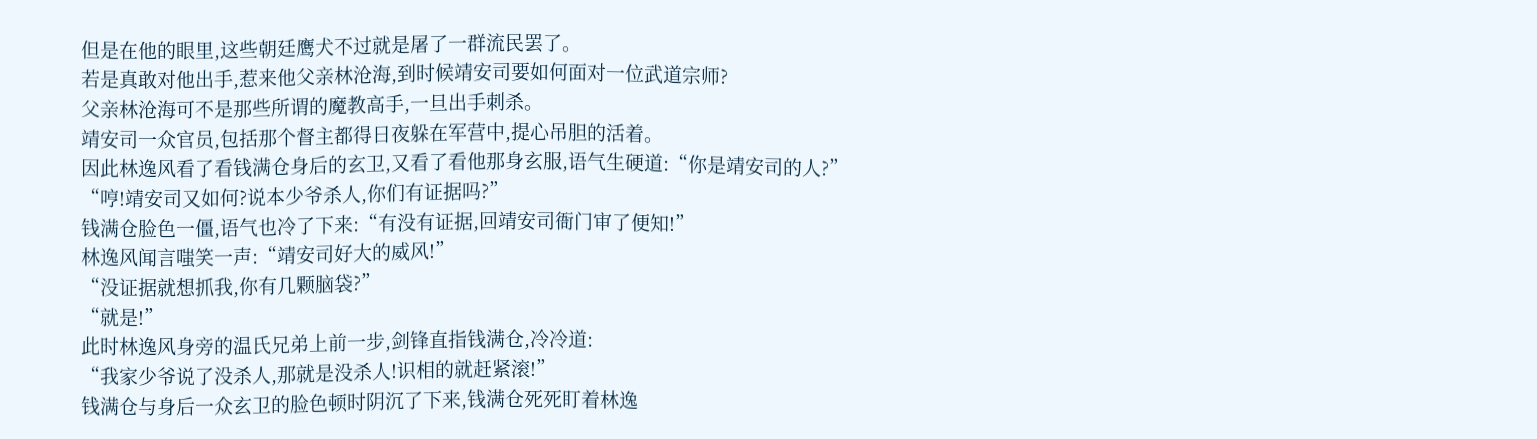但是在他的眼里,这些朝廷鹰犬不过就是屠了一群流民罢了。
若是真敢对他出手,惹来他父亲林沧海,到时候靖安司要如何面对一位武道宗师?
父亲林沧海可不是那些所谓的魔教高手,一旦出手刺杀。
靖安司一众官员,包括那个督主都得日夜躲在军营中,提心吊胆的活着。
因此林逸风看了看钱满仓身后的玄卫,又看了看他那身玄服,语气生硬道:“你是靖安司的人?”
“哼!靖安司又如何?说本少爷杀人,你们有证据吗?”
钱满仓脸色一僵,语气也冷了下来:“有没有证据,回靖安司衙门审了便知!”
林逸风闻言嗤笑一声:“靖安司好大的威风!”
“没证据就想抓我,你有几颗脑袋?”
“就是!”
此时林逸风身旁的温氏兄弟上前一步,剑锋直指钱满仓,冷冷道:
“我家少爷说了没杀人,那就是没杀人!识相的就赶紧滚!”
钱满仓与身后一众玄卫的脸色顿时阴沉了下来,钱满仓死死盯着林逸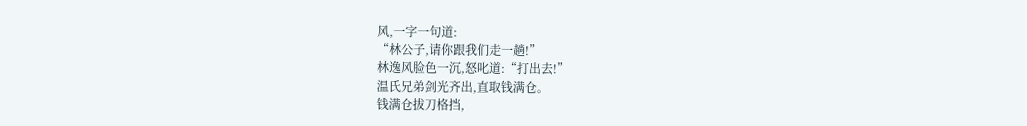风,一字一句道:
“林公子,请你跟我们走一趟!”
林逸风脸色一沉,怒叱道:“打出去!”
温氏兄弟剑光齐出,直取钱满仓。
钱满仓拔刀格挡,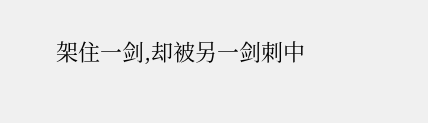架住一剑,却被另一剑刺中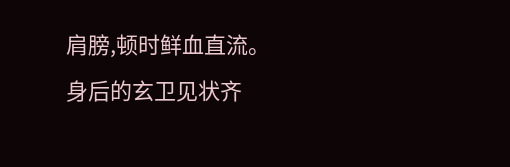肩膀,顿时鲜血直流。
身后的玄卫见状齐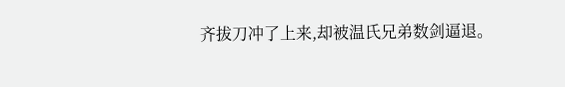齐拔刀冲了上来,却被温氏兄弟数剑逼退。